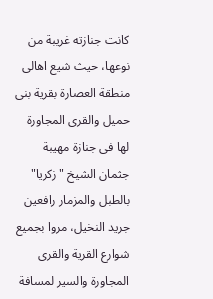كانت جنازته غريبة من نوعها، حيث شيع اهالى منطقة العصارة بقرية بنى حميل والقرى المجاورة لها فى جنازة مهيبة جثمان الشيخ "زكريا" بالطبل والمزمار رافعين جريد النخيل، مروا بجميع شوارع القرية والقرى المجاورة والسير لمسافة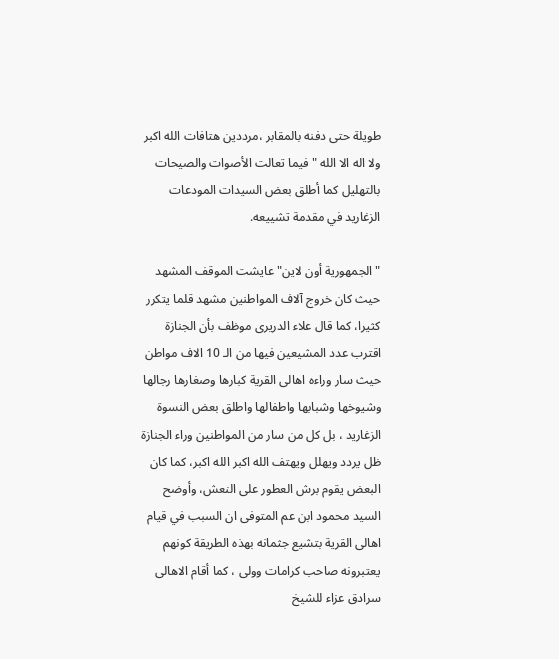طويلة حتى دفنه بالمقابر ،مرددين هتافات الله اكبر ولا اله الا الله " فيما تعالت الأصوات والصيحات بالتهليل كما أطلق بعض السيدات المودعات الزغاريد في مقدمة تشييعه.

"الجمهورية أون لاين" عايشت الموقف المشهد حيث كان خروج آلاف المواطنين مشهد قلما يتكرر كثيرا، كما قال علاء الدريرى موظف بأن الجنازة اقترب عدد المشيعين فيها من الـ 10 الاف مواطن حيث سار وراءه اهالى القرية كبارها وصغارها رجالها وشيوخها وشبابها واطفالها واطلق بعض النسوة الزغاريد ، بل كل من سار من المواطنين وراء الجنازة ظل يردد ويهلل ويهتف الله اكبر الله اكبر، كما كان البعض يقوم برش العطور على النعش، وأوضح السيد محمود ابن عم المتوفى ان السبب في قيام اهالى القرية بتشيع جثمانه بهذه الطريقة كونهم يعتبرونه صاحب كرامات وولى ، كما أقام الاهالى سرادق عزاء للشيخ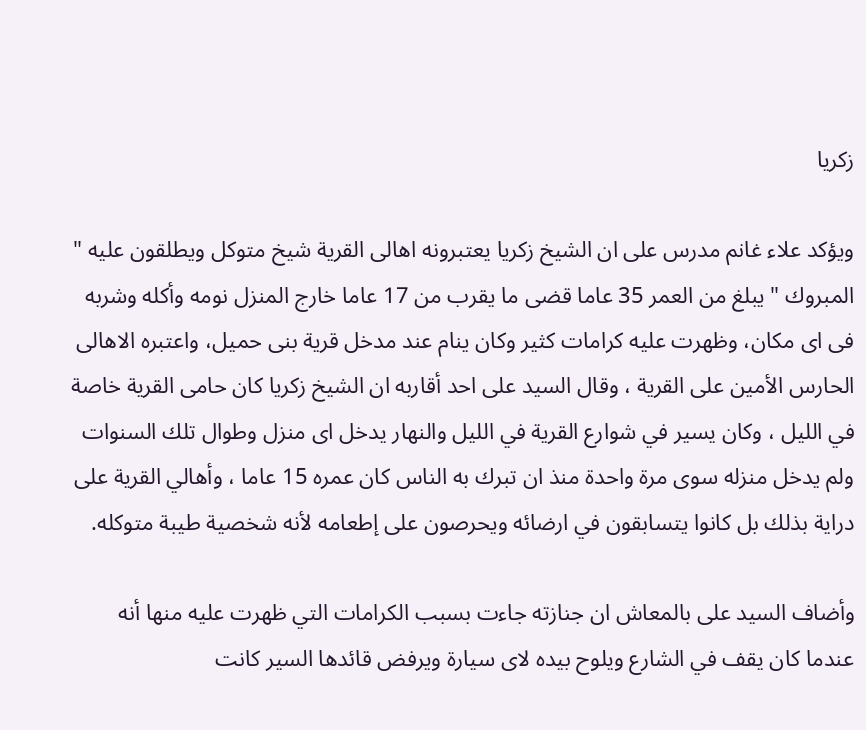زكريا

ويؤكد علاء غانم مدرس على ان الشيخ زكريا يعتبرونه اهالى القرية شيخ متوكل ويطلقون عليه " المبروك " يبلغ من العمر 35 عاما قضى ما يقرب من 17 عاما خارج المنزل نومه وأكله وشربه فى اى مكان، وظهرت عليه كرامات كثير وكان ينام عند مدخل قرية بنى حميل، واعتبره الاهالى الحارس الأمين على القرية ، وقال السيد على احد أقاربه ان الشيخ زكريا كان حامى القرية خاصة في الليل ، وكان يسير في شوارع القرية في الليل والنهار يدخل اى منزل وطوال تلك السنوات ولم يدخل منزله سوى مرة واحدة منذ ان تبرك به الناس كان عمره 15 عاما ، وأهالي القرية على دراية بذلك بل كانوا يتسابقون في ارضائه ويحرصون على إطعامه لأنه شخصية طيبة متوكله.

وأضاف السيد على بالمعاش ان جنازته جاءت بسبب الكرامات التي ظهرت عليه منها أنه عندما كان يقف في الشارع ويلوح بيده لاى سيارة ويرفض قائدها السير كانت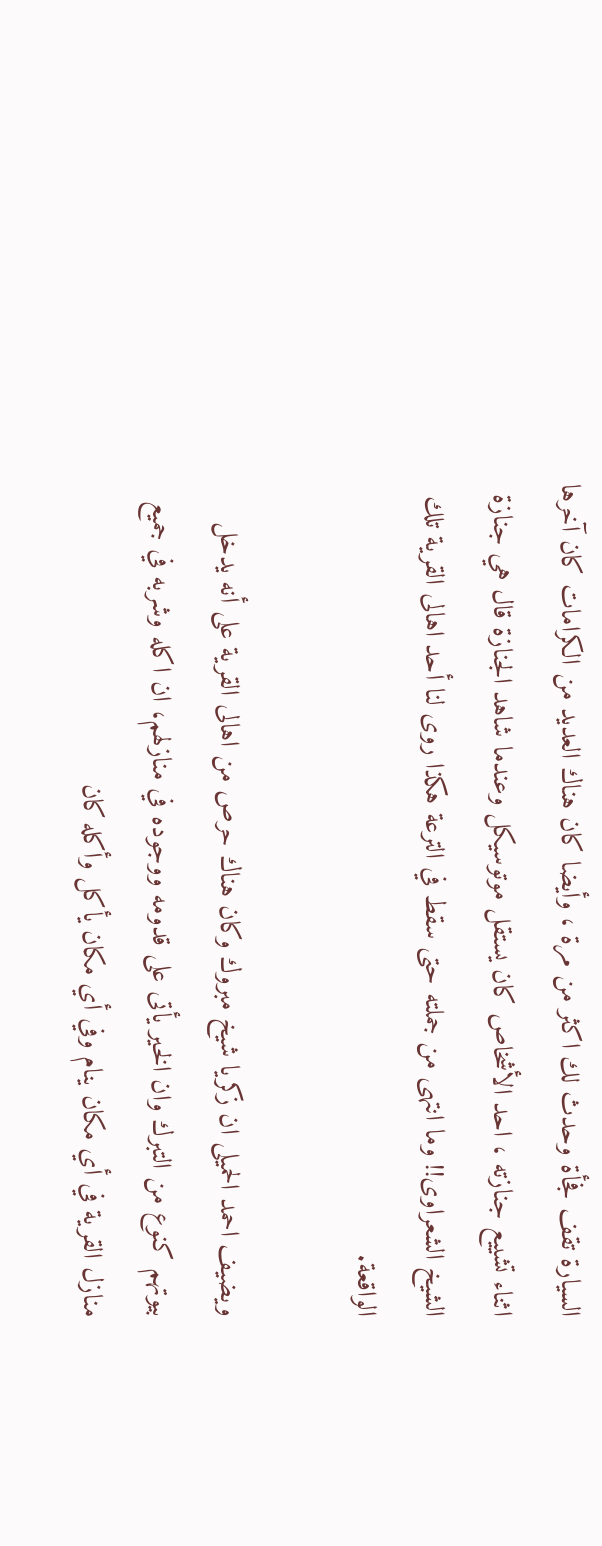السيارة تقف فجأة وحدث لك اكثر من مرة ، وأيضا كان هناك العديد من الكرامات كان آخرها اثناء تشييع جنازته ، احد الأشخاص كان يستقل موتوسيكل وعندما شاهد الجنازة قال هي جنازة الشيخ الشعراوى!! وما انتهى من جملته حتى سقط في الترعة هكذا روى لنا أحد اهالى القرية تلك الواقعة.

ويضيف احمد الحميلى ان زكريا شيخ مبروك وكان هناك حرص من اهالى القرية على أنه يدخل بيوتهم كنوع من التبرك وان الخير يأتى على قدومه ووجوده في منازلهم، ان اكله وشربه في جميع منازل القرية في أي مكان ينام وفي أي مكان يأكل وأكله كان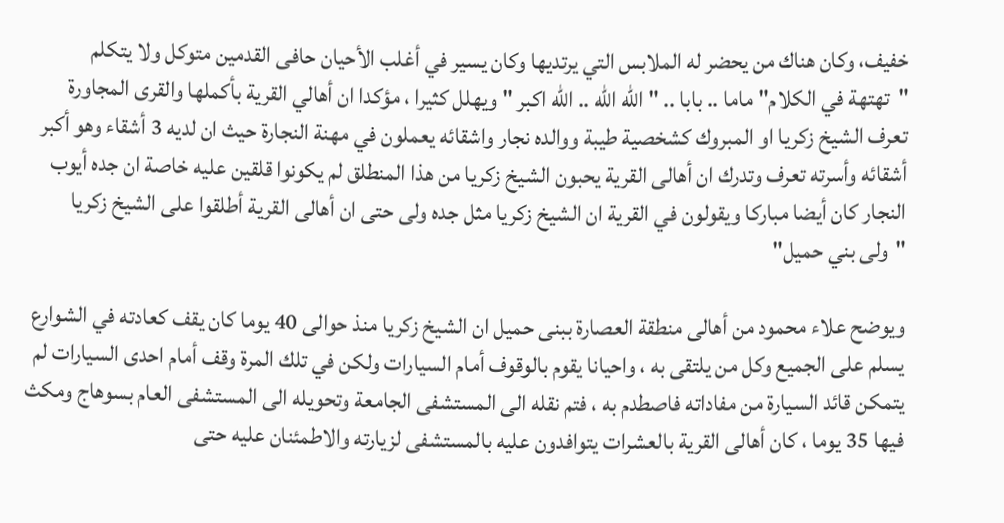خفيف، وكان هناك من يحضر له الملابس التي يرتديها وكان يسير في أغلب الأحيان حافى القدمين متوكل ولا يتكلم "تهتهة في الكلام" ماما .. بابا .. " الله الله .. الله اكبر " ويهلل كثيرا ، مؤكدا ان أهالي القرية بأكملها والقرى المجاورة تعرف الشيخ زكريا او المبروك كشخصية طيبة ووالده نجار واشقائه يعملون في مهنة النجارة حيث ان لديه 3 أشقاء وهو أكبر أشقائه وأسرته تعرف وتدرك ان أهالى القرية يحبون الشيخ زكريا من هذا المنطلق لم يكونوا قلقين عليه خاصة ان جده أيوب النجار كان أيضا مباركا ويقولون في القرية ان الشيخ زكريا مثل جده ولى حتى ان أهالى القرية أطلقوا على الشيخ زكريا "ولى بني حميل"

ويوضح علاء محمود من أهالى منطقة العصارة ببنى حميل ان الشيخ زكريا منذ حوالى 40 يوما كان يقف كعادته في الشوارع يسلم على الجميع وكل من يلتقى به ، واحيانا يقوم بالوقوف أمام السيارات ولكن في تلك المرة وقف أمام احدى السيارات لم يتمكن قائد السيارة من مفاداته فاصطدم به ، فتم نقله الى المستشفى الجامعة وتحويله الى المستشفى العام بسوهاج ومكث فيها 35 يوما ، كان أهالى القرية بالعشرات يتوافدون عليه بالمستشفى لزيارته والاطمئنان عليه حتى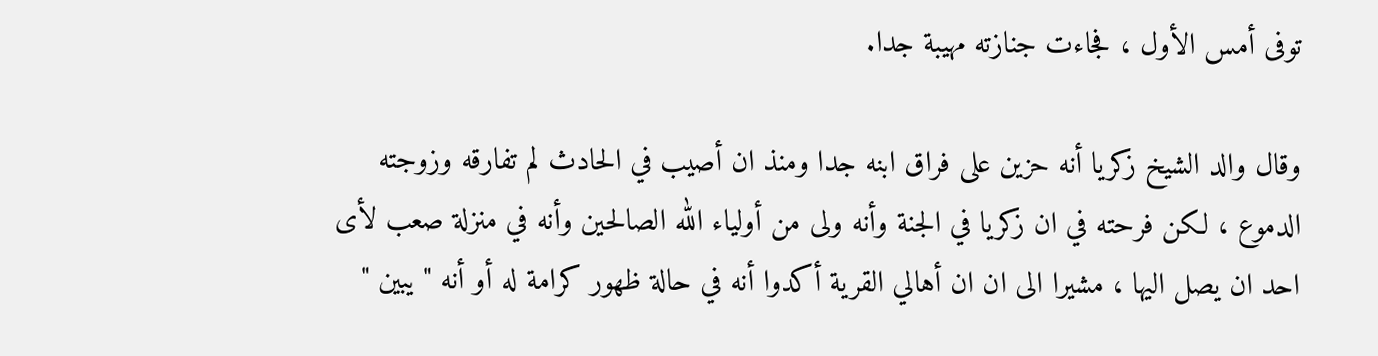توفى أمس الأول ، فجاءت جنازته مهيبة جدا.

وقال والد الشيخ زكريا أنه حزين على فراق ابنه جدا ومنذ ان أصيب في الحادث لم تفارقه وزوجته الدموع ، لكن فرحته في ان زكريا في الجنة وأنه ولى من أولياء الله الصالحين وأنه في منزلة صعب لأى احد ان يصل اليها ، مشيرا الى ان ان أهالي القرية أكدوا أنه في حالة ظهور كرامة له أو أنه " يبين "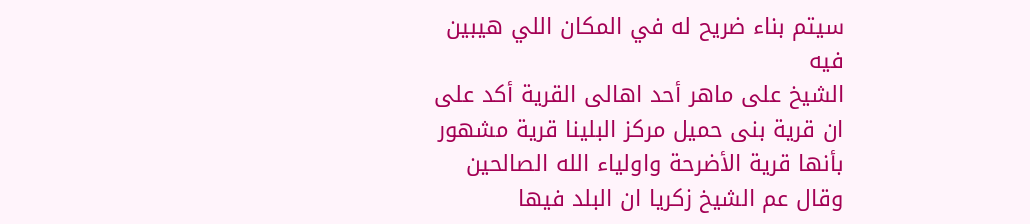سيتم بناء ضريح له في المكان اللي هيبين فيه
الشيخ على ماهر أحد اهالى القرية أكد على ان قرية بنى حميل مركز البلينا قرية مشهور بأنها قرية الأضرحة واولياء الله الصالحين
وقال عم الشيخ زكريا ان البلد فيها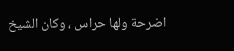اضرحة ولها حراس ، وكان الشيخ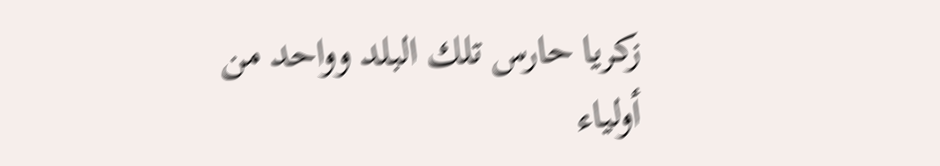زكريا حارس تلك البلد وواحد من أولياء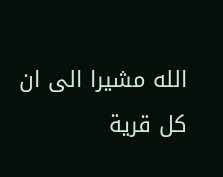الله مشيرا الى ان كل قرية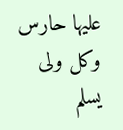عليها حارس وكل ولى يسلم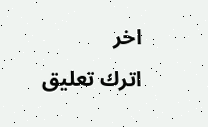اخر
اترك تعليق